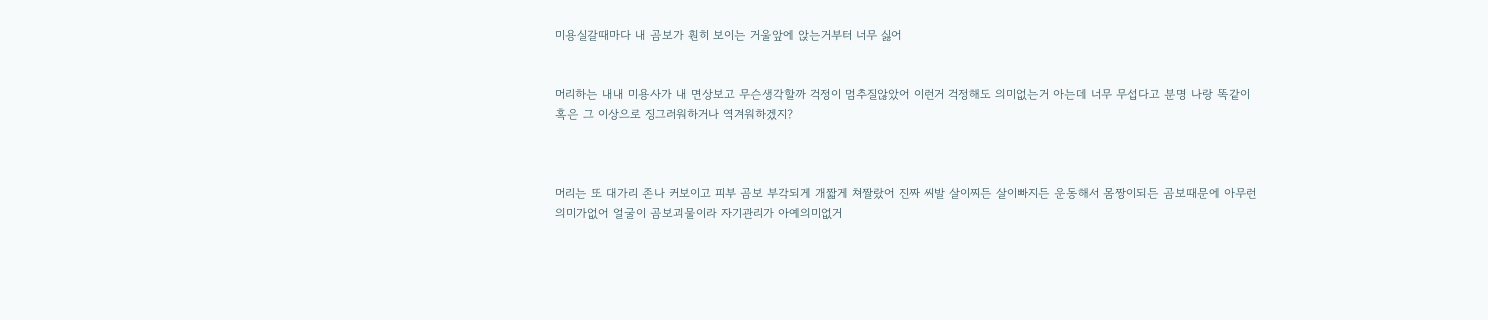미용실갈때마다 내 곰보가 훤히 보이는 거울앞에 앉는거부터 너무 싫어


머리하는 내내 미용사가 내 면상보고 무슨생각할까 걱정이 멈추질않았어 이런거 걱정해도 의미없는거 아는데 너무 무섭다고 분명 나랑 똑같이 혹은 그 이상으로 징그러워하거나 역겨워하겠지?



머리는 또 대가리 존나 커보이고 피부 곰보 부각되게 개짧게 쳐짤랐어 진짜 씨발 살이찌든 살이빠지든 운동해서 몸짱이되든 곰보때문에 아무런 의미가없어 얼굴이 곰보괴물이라 자기관리가 아예의미없거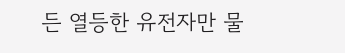든 열등한 유전자만 물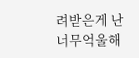려받은게 난 너무억울해